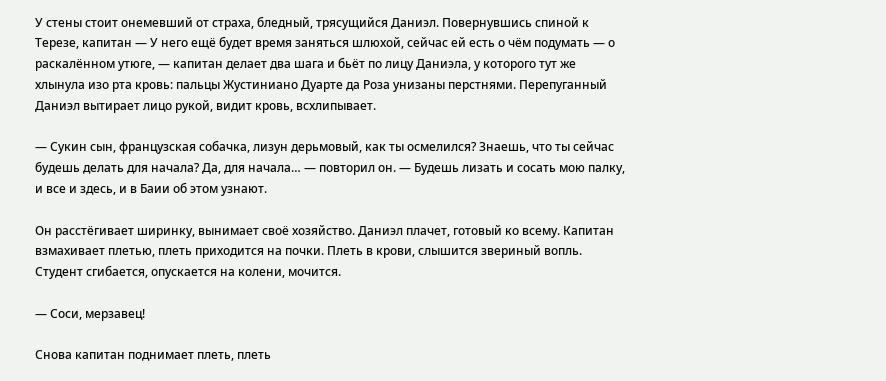У стены стоит онемевший от страха, бледный, трясущийся Даниэл. Повернувшись спиной к Терезе, капитан — У него ещё будет время заняться шлюхой, сейчас ей есть о чём подумать — о раскалённом утюге, — капитан делает два шага и бьёт по лицу Даниэла, у которого тут же хлынула изо рта кровь: пальцы Жустиниано Дуарте да Роза унизаны перстнями. Перепуганный Даниэл вытирает лицо рукой, видит кровь, всхлипывает.

— Сукин сын, французская собачка, лизун дерьмовый, как ты осмелился? Знаешь, что ты сейчас будешь делать для начала? Да, для начала… — повторил он. — Будешь лизать и сосать мою палку, и все и здесь, и в Баии об этом узнают.

Он расстёгивает ширинку, вынимает своё хозяйство. Даниэл плачет, готовый ко всему. Капитан взмахивает плетью, плеть приходится на почки. Плеть в крови, слышится звериный вопль. Студент сгибается, опускается на колени, мочится.

— Соси, мерзавец!

Снова капитан поднимает плеть, плеть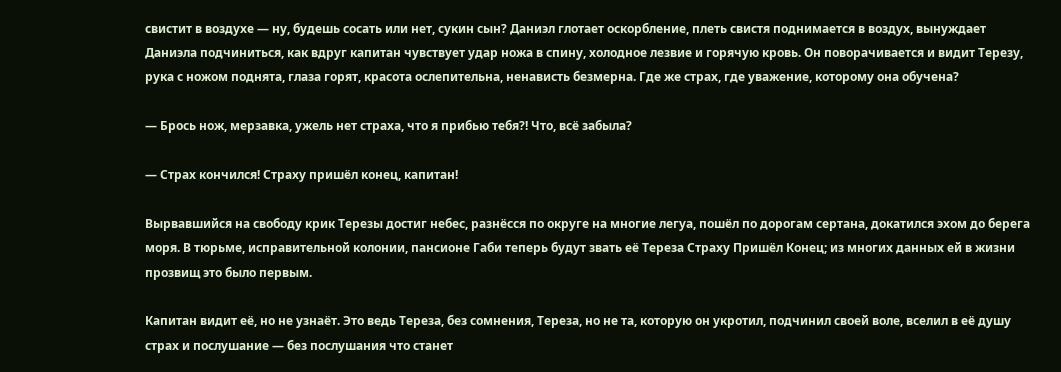свистит в воздухе — ну, будешь сосать или нет, сукин сын? Даниэл глотает оскорбление, плеть свистя поднимается в воздух, вынуждает Даниэла подчиниться, как вдруг капитан чувствует удар ножа в спину, холодное лезвие и горячую кровь. Он поворачивается и видит Терезу, рука с ножом поднята, глаза горят, красота ослепительна, ненависть безмерна. Где же страх, где уважение, которому она обучена?

— Брось нож, мерзавка, ужель нет страха, что я прибью тебя?! Что, всё забыла?

— Страх кончился! Страху пришёл конец, капитан!

Вырвавшийся на свободу крик Терезы достиг небес, разнёсся по округе на многие легуа, пошёл по дорогам сертана, докатился эхом до берега моря. В тюрьме, исправительной колонии, пансионе Габи теперь будут звать её Тереза Страху Пришёл Конец; из многих данных ей в жизни прозвищ это было первым.

Капитан видит её, но не узнаёт. Это ведь Тереза, без сомнения, Тереза, но не та, которую он укротил, подчинил своей воле, вселил в её душу страх и послушание — без послушания что станет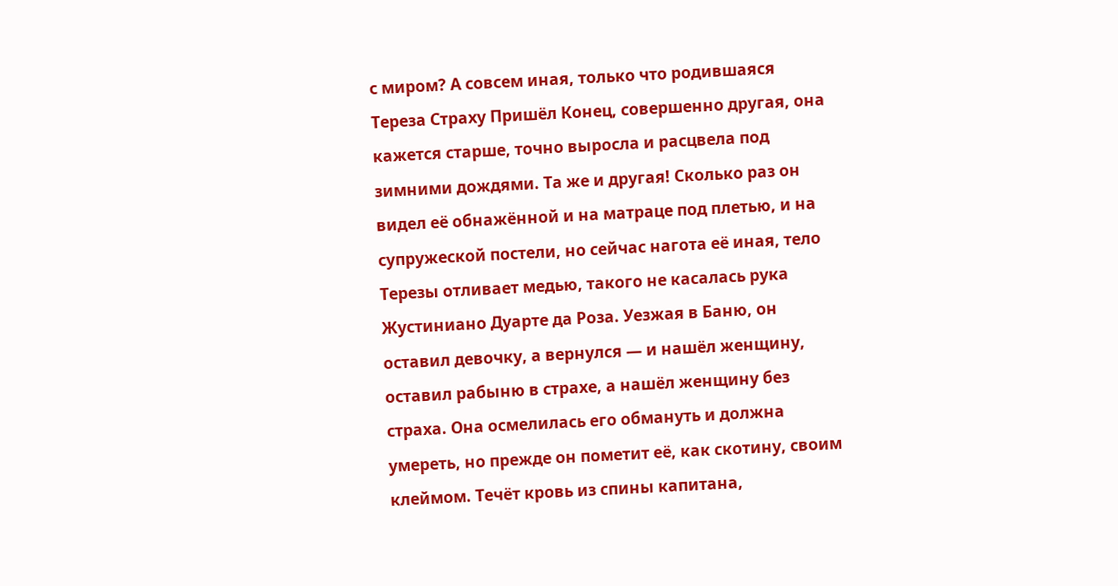с миром? А совсем иная, только что родившаяся Тереза Страху Пришёл Конец, совершенно другая, она кажется старше, точно выросла и расцвела под зимними дождями. Та же и другая! Сколько раз он видел её обнажённой и на матраце под плетью, и на супружеской постели, но сейчас нагота её иная, тело Терезы отливает медью, такого не касалась рука Жустиниано Дуарте да Роза. Уезжая в Баню, он оставил девочку, а вернулся — и нашёл женщину, оставил рабыню в страхе, а нашёл женщину без страха. Она осмелилась его обмануть и должна умереть, но прежде он пометит её, как скотину, своим клеймом. Течёт кровь из спины капитана,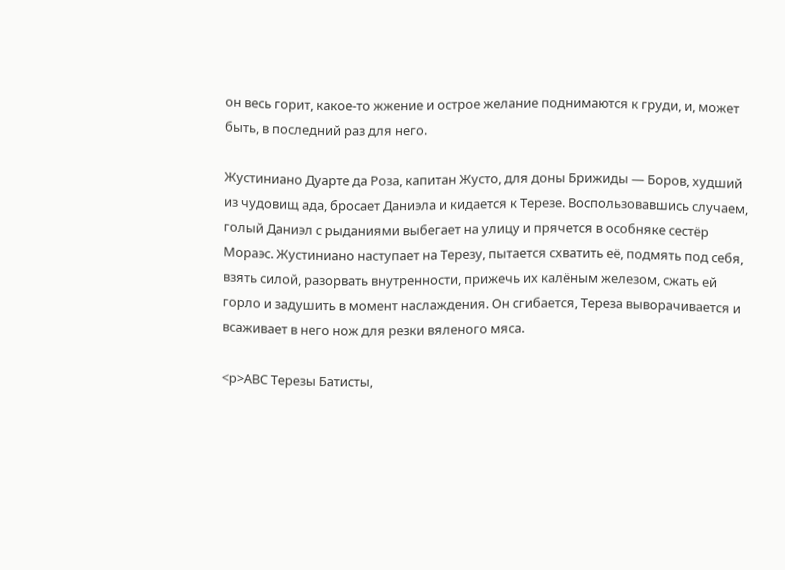он весь горит, какое-то жжение и острое желание поднимаются к груди, и, может быть, в последний раз для него.

Жустиниано Дуарте да Роза, капитан Жусто, для доны Брижиды — Боров, худший из чудовищ ада, бросает Даниэла и кидается к Терезе. Воспользовавшись случаем, голый Даниэл с рыданиями выбегает на улицу и прячется в особняке сестёр Мораэс. Жустиниано наступает на Терезу, пытается схватить её, подмять под себя, взять силой, разорвать внутренности, прижечь их калёным железом, сжать ей горло и задушить в момент наслаждения. Он сгибается, Тереза выворачивается и всаживает в него нож для резки вяленого мяса.

<p>ABC Терезы Батисты,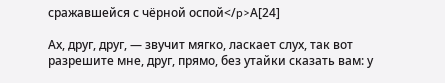сражавшейся с чёрной оспой</p>А[24]

Ах, друг, друг, — звучит мягко, ласкает слух, так вот разрешите мне, друг, прямо, без утайки сказать вам: у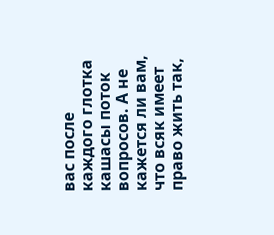вас после каждого глотка кашасы поток вопросов. А не кажется ли вам, что всяк имеет право жить так,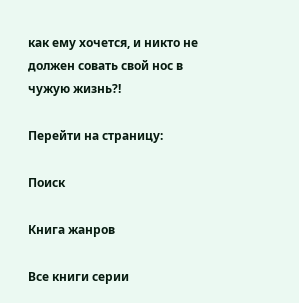как ему хочется, и никто не должен совать свой нос в чужую жизнь?!

Перейти на страницу:

Поиск

Книга жанров

Все книги серии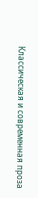Классическая и современная проза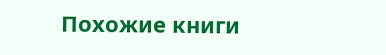Похожие книги